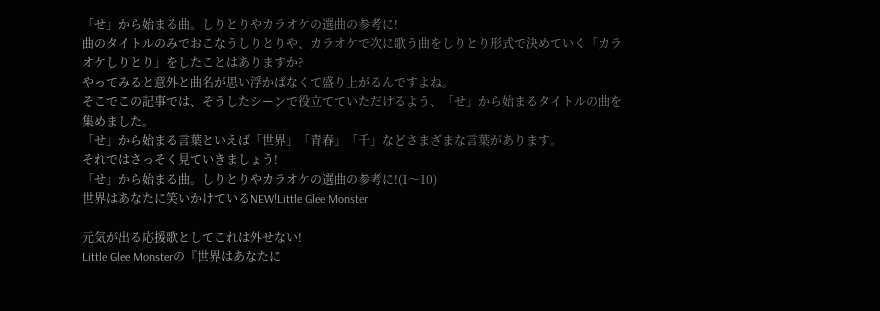「せ」から始まる曲。しりとりやカラオケの選曲の参考に!
曲のタイトルのみでおこなうしりとりや、カラオケで次に歌う曲をしりとり形式で決めていく「カラオケしりとり」をしたことはありますか?
やってみると意外と曲名が思い浮かばなくて盛り上がるんですよね。
そこでこの記事では、そうしたシーンで役立てていただけるよう、「せ」から始まるタイトルの曲を集めました。
「せ」から始まる言葉といえば「世界」「青春」「千」などさまざまな言葉があります。
それではさっそく見ていきましょう!
「せ」から始まる曲。しりとりやカラオケの選曲の参考に!(1〜10)
世界はあなたに笑いかけているNEW!Little Glee Monster

元気が出る応援歌としてこれは外せない!
Little Glee Monsterの『世界はあなたに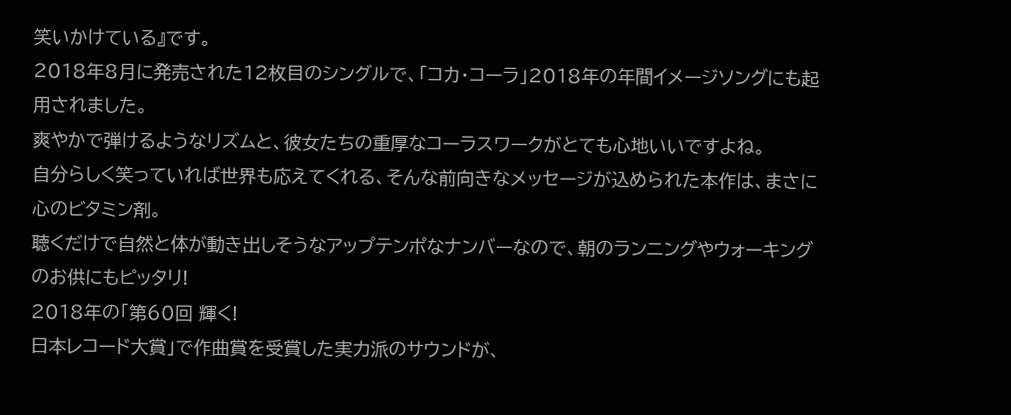笑いかけている』です。
2018年8月に発売された12枚目のシングルで、「コカ・コーラ」2018年の年間イメージソングにも起用されました。
爽やかで弾けるようなリズムと、彼女たちの重厚なコーラスワークがとても心地いいですよね。
自分らしく笑っていれば世界も応えてくれる、そんな前向きなメッセージが込められた本作は、まさに心のビタミン剤。
聴くだけで自然と体が動き出しそうなアップテンポなナンバーなので、朝のランニングやウォーキングのお供にもピッタリ!
2018年の「第60回 輝く!
日本レコード大賞」で作曲賞を受賞した実力派のサウンドが、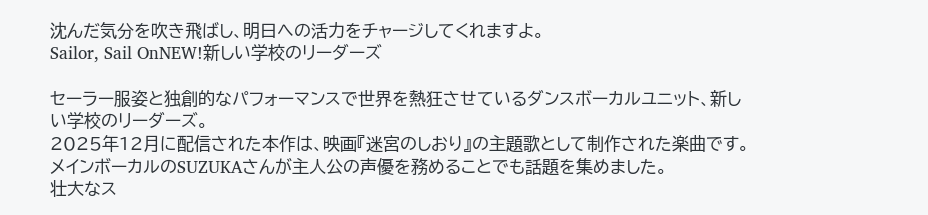沈んだ気分を吹き飛ばし、明日への活力をチャージしてくれますよ。
Sailor, Sail OnNEW!新しい学校のリーダーズ

セーラー服姿と独創的なパフォーマンスで世界を熱狂させているダンスボーカルユニット、新しい学校のリーダーズ。
2025年12月に配信された本作は、映画『迷宮のしおり』の主題歌として制作された楽曲です。
メインボーカルのSUZUKAさんが主人公の声優を務めることでも話題を集めました。
壮大なス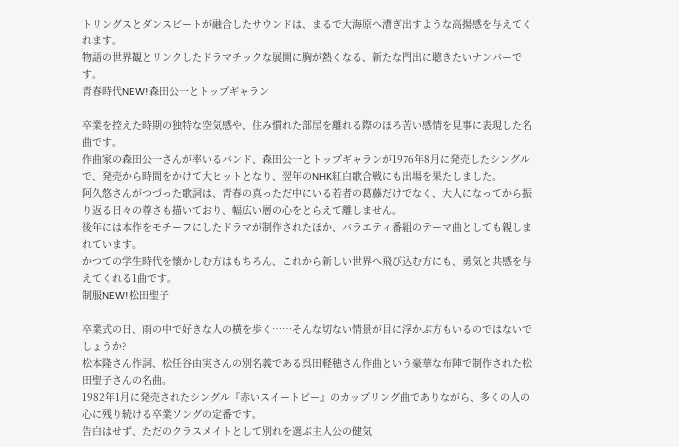トリングスとダンスビートが融合したサウンドは、まるで大海原へ漕ぎ出すような高揚感を与えてくれます。
物語の世界観とリンクしたドラマチックな展開に胸が熱くなる、新たな門出に聴きたいナンバーです。
青春時代NEW!森田公一とトップギャラン

卒業を控えた時期の独特な空気感や、住み慣れた部屋を離れる際のほろ苦い感情を見事に表現した名曲です。
作曲家の森田公一さんが率いるバンド、森田公一とトップギャランが1976年8月に発売したシングルで、発売から時間をかけて大ヒットとなり、翌年のNHK紅白歌合戦にも出場を果たしました。
阿久悠さんがつづった歌詞は、青春の真っただ中にいる若者の葛藤だけでなく、大人になってから振り返る日々の尊さも描いており、幅広い層の心をとらえて離しません。
後年には本作をモチーフにしたドラマが制作されたほか、バラエティ番組のテーマ曲としても親しまれています。
かつての学生時代を懐かしむ方はもちろん、これから新しい世界へ飛び込む方にも、勇気と共感を与えてくれる1曲です。
制服NEW!松田聖子

卒業式の日、雨の中で好きな人の横を歩く……そんな切ない情景が目に浮かぶ方もいるのではないでしょうか?
松本隆さん作詞、松任谷由実さんの別名義である呉田軽穂さん作曲という豪華な布陣で制作された松田聖子さんの名曲。
1982年1月に発売されたシングル『赤いスイートピー』のカップリング曲でありながら、多くの人の心に残り続ける卒業ソングの定番です。
告白はせず、ただのクラスメイトとして別れを選ぶ主人公の健気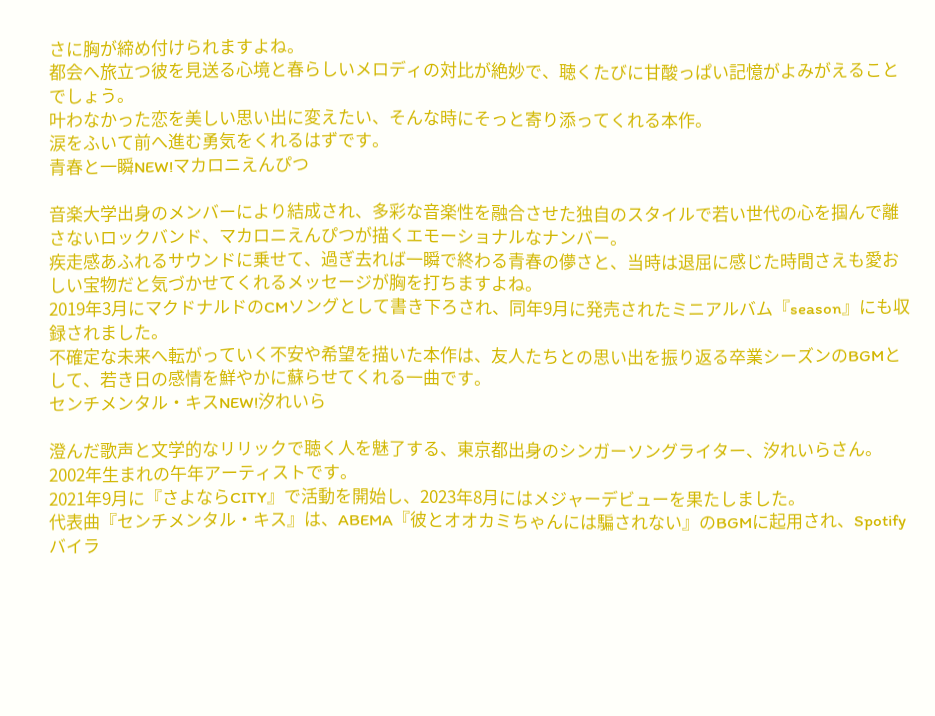さに胸が締め付けられますよね。
都会へ旅立つ彼を見送る心境と春らしいメロディの対比が絶妙で、聴くたびに甘酸っぱい記憶がよみがえることでしょう。
叶わなかった恋を美しい思い出に変えたい、そんな時にそっと寄り添ってくれる本作。
涙をふいて前へ進む勇気をくれるはずです。
青春と一瞬NEW!マカロニえんぴつ

音楽大学出身のメンバーにより結成され、多彩な音楽性を融合させた独自のスタイルで若い世代の心を掴んで離さないロックバンド、マカロニえんぴつが描くエモーショナルなナンバー。
疾走感あふれるサウンドに乗せて、過ぎ去れば一瞬で終わる青春の儚さと、当時は退屈に感じた時間さえも愛おしい宝物だと気づかせてくれるメッセージが胸を打ちますよね。
2019年3月にマクドナルドのCMソングとして書き下ろされ、同年9月に発売されたミニアルバム『season』にも収録されました。
不確定な未来へ転がっていく不安や希望を描いた本作は、友人たちとの思い出を振り返る卒業シーズンのBGMとして、若き日の感情を鮮やかに蘇らせてくれる一曲です。
センチメンタル・キスNEW!汐れいら

澄んだ歌声と文学的なリリックで聴く人を魅了する、東京都出身のシンガーソングライター、汐れいらさん。
2002年生まれの午年アーティストです。
2021年9月に『さよならCITY』で活動を開始し、2023年8月にはメジャーデビューを果たしました。
代表曲『センチメンタル・キス』は、ABEMA『彼とオオカミちゃんには騙されない』のBGMに起用され、Spotifyバイラ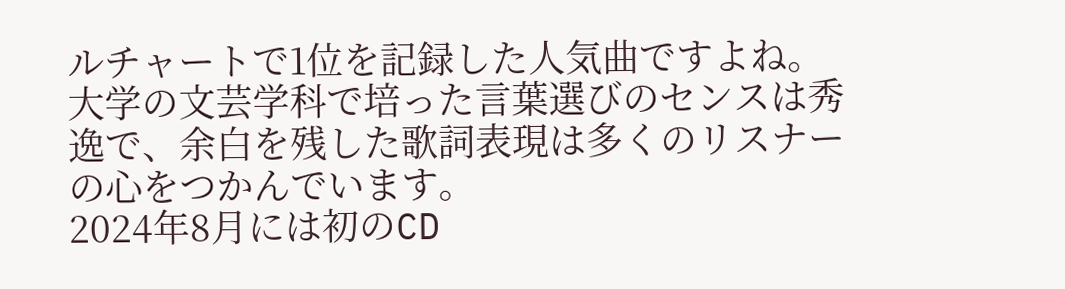ルチャートで1位を記録した人気曲ですよね。
大学の文芸学科で培った言葉選びのセンスは秀逸で、余白を残した歌詞表現は多くのリスナーの心をつかんでいます。
2024年8月には初のCD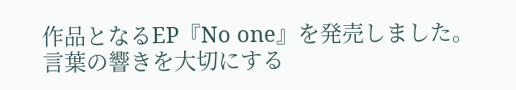作品となるEP『No one』を発売しました。
言葉の響きを大切にする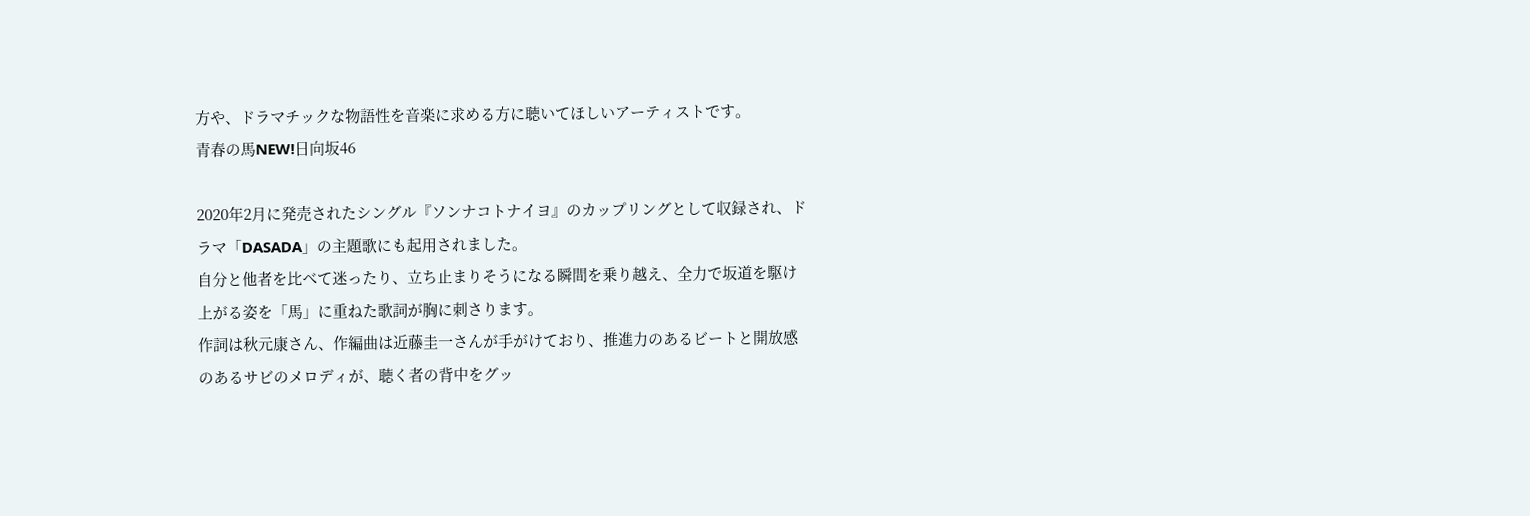方や、ドラマチックな物語性を音楽に求める方に聴いてほしいアーティストです。
青春の馬NEW!日向坂46

2020年2月に発売されたシングル『ソンナコトナイヨ』のカップリングとして収録され、ドラマ「DASADA」の主題歌にも起用されました。
自分と他者を比べて迷ったり、立ち止まりそうになる瞬間を乗り越え、全力で坂道を駆け上がる姿を「馬」に重ねた歌詞が胸に刺さります。
作詞は秋元康さん、作編曲は近藤圭一さんが手がけており、推進力のあるビートと開放感のあるサビのメロディが、聴く者の背中をグッ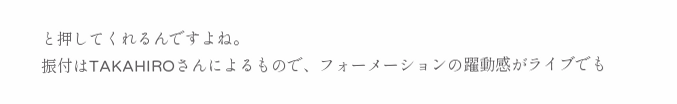と押してくれるんですよね。
振付はTAKAHIROさんによるもので、フォーメーションの躍動感がライブでも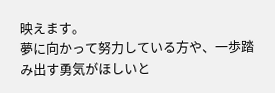映えます。
夢に向かって努力している方や、一歩踏み出す勇気がほしいと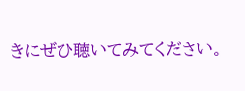きにぜひ聴いてみてください。